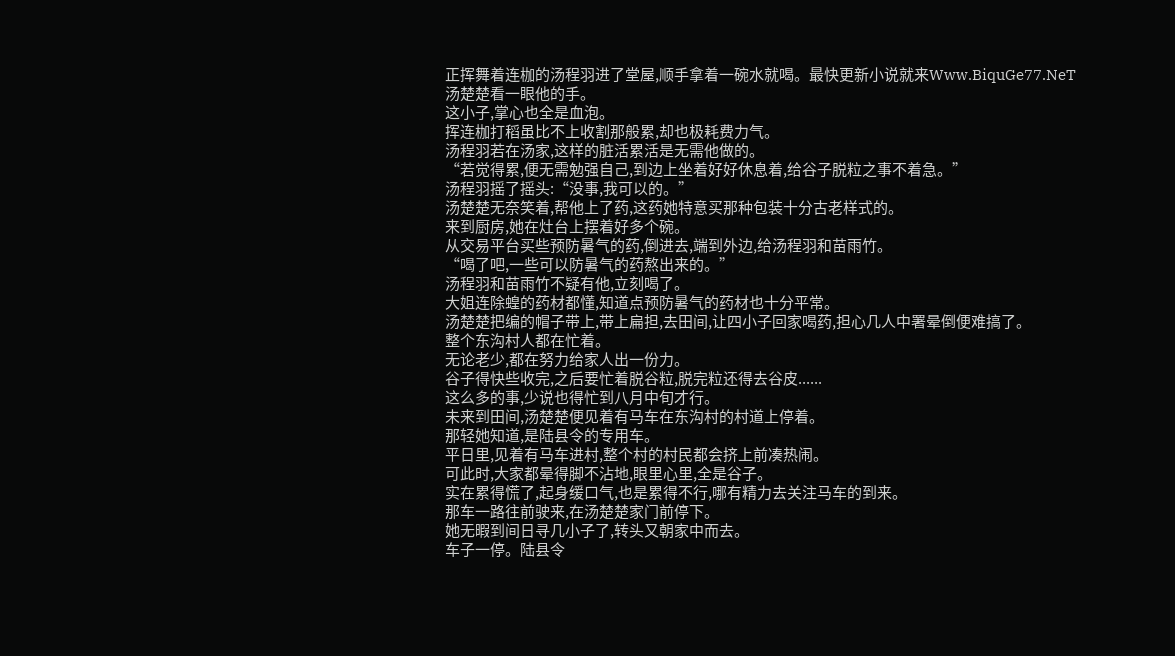正挥舞着连枷的汤程羽进了堂屋,顺手拿着一碗水就喝。最快更新小说就来Www.BiquGe77.NeT
汤楚楚看一眼他的手。
这小子,掌心也全是血泡。
挥连枷打稻虽比不上收割那般累,却也极耗费力气。
汤程羽若在汤家,这样的脏活累活是无需他做的。
“若觉得累,便无需勉强自己,到边上坐着好好休息着,给谷子脱粒之事不着急。”
汤程羽摇了摇头:“没事,我可以的。”
汤楚楚无奈笑着,帮他上了药,这药她特意买那种包装十分古老样式的。
来到厨房,她在灶台上摆着好多个碗。
从交易平台买些预防暑气的药,倒进去,端到外边,给汤程羽和苗雨竹。
“喝了吧,一些可以防暑气的药熬出来的。”
汤程羽和苗雨竹不疑有他,立刻喝了。
大姐连除蝗的药材都懂,知道点预防暑气的药材也十分平常。
汤楚楚把编的帽子带上,带上扁担,去田间,让四小子回家喝药,担心几人中署晕倒便难搞了。
整个东沟村人都在忙着。
无论老少,都在努力给家人出一份力。
谷子得快些收完,之后要忙着脱谷粒,脱完粒还得去谷皮......
这么多的事,少说也得忙到八月中旬才行。
未来到田间,汤楚楚便见着有马车在东沟村的村道上停着。
那轻她知道,是陆县令的专用车。
平日里,见着有马车进村,整个村的村民都会挤上前凑热闹。
可此时,大家都晕得脚不沾地,眼里心里,全是谷子。
实在累得慌了,起身缓口气,也是累得不行,哪有精力去关注马车的到来。
那车一路往前驶来,在汤楚楚家门前停下。
她无暇到间日寻几小子了,转头又朝家中而去。
车子一停。陆县令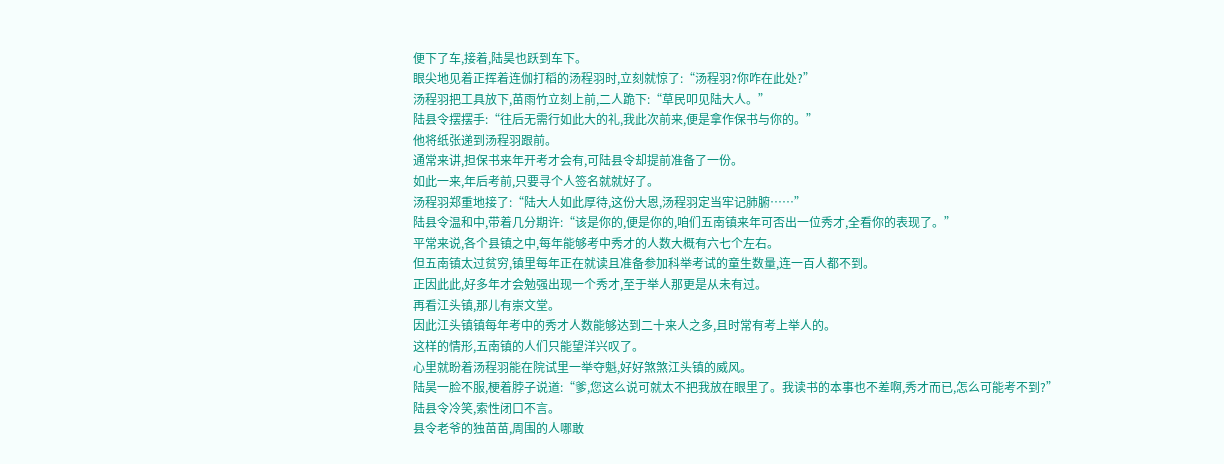便下了车,接着,陆昊也跃到车下。
眼尖地见着正挥着连伽打稻的汤程羽时,立刻就惊了:“汤程羽?你咋在此处?”
汤程羽把工具放下,苗雨竹立刻上前,二人跪下:“草民叩见陆大人。”
陆县令摆摆手:“往后无需行如此大的礼,我此次前来,便是拿作保书与你的。”
他将纸张递到汤程羽跟前。
通常来讲,担保书来年开考才会有,可陆县令却提前准备了一份。
如此一来,年后考前,只要寻个人签名就就好了。
汤程羽郑重地接了:“陆大人如此厚待,这份大恩,汤程羽定当牢记肺腑……”
陆县令温和中,带着几分期许:“该是你的,便是你的,咱们五南镇来年可否出一位秀才,全看你的表现了。”
平常来说,各个县镇之中,每年能够考中秀才的人数大概有六七个左右。
但五南镇太过贫穷,镇里每年正在就读且准备参加科举考试的童生数量,连一百人都不到。
正因此此,好多年才会勉强出现一个秀才,至于举人那更是从未有过。
再看江头镇,那儿有崇文堂。
因此江头镇镇每年考中的秀才人数能够达到二十来人之多,且时常有考上举人的。
这样的情形,五南镇的人们只能望洋兴叹了。
心里就盼着汤程羽能在院试里一举夺魁,好好煞煞江头镇的威风。
陆昊一脸不服,梗着脖子说道:“爹,您这么说可就太不把我放在眼里了。我读书的本事也不差啊,秀才而已,怎么可能考不到?”
陆县令冷笑,索性闭口不言。
县令老爷的独苗苗,周围的人哪敢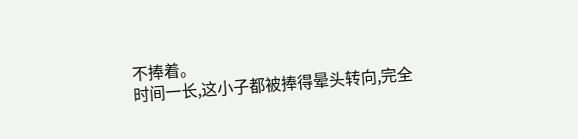不捧着。
时间一长,这小子都被捧得晕头转向,完全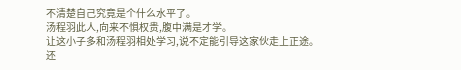不清楚自己究竟是个什么水平了。
汤程羽此人,向来不惧权贵,腹中满是才学。
让这小子多和汤程羽相处学习,说不定能引导这家伙走上正途。
还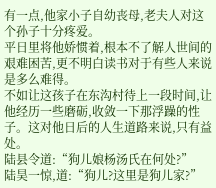有一点,他家小子自幼丧母,老夫人对这个孙子十分疼爱。
平日里将他娇惯着,根本不了解人世间的艰难困苦,更不明白读书对于有些人来说是多么难得。
不如让这孩子在东沟村待上一段时间,让他经历一些磨砺,收敛一下那浮躁的性子。这对他日后的人生道路来说,只有益处。
陆县令道:“狗儿娘杨汤氏在何处?”
陆昊一惊,道:“狗儿?这里是狗儿家?”